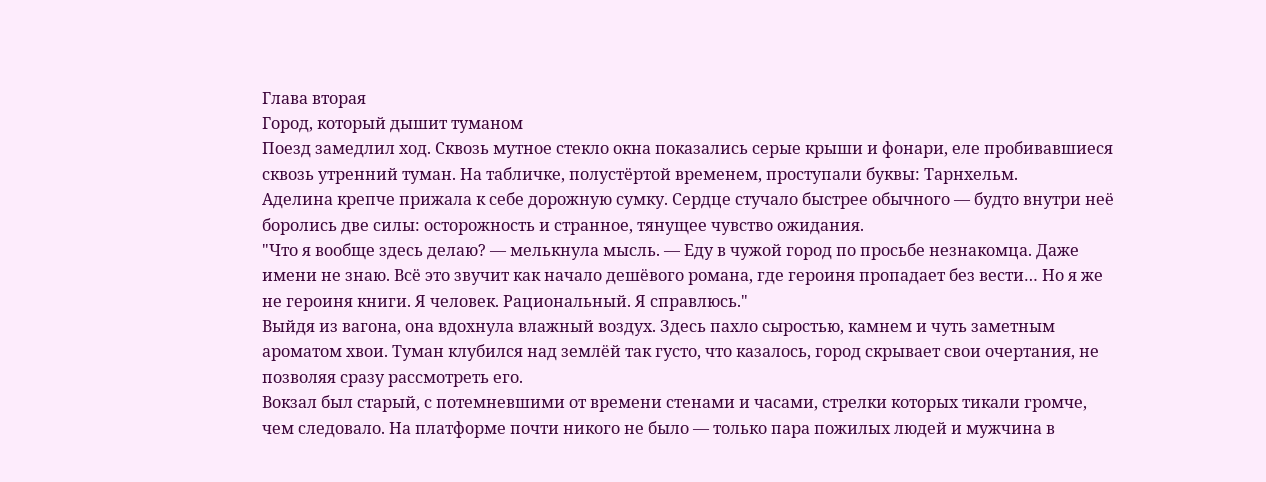Глава вторая
Город, который дышит туманом
Поезд замедлил ход. Сквозь мутное стекло окна показались серые крыши и фонари, еле пробивавшиеся сквозь утренний туман. На табличке, полустёртой временем, проступали буквы: Тарнхельм.
Аделина крепче прижала к себе дорожную сумку. Сердце стучало быстрее обычного — будто внутри неё боролись две силы: осторожность и странное, тянущее чувство ожидания.
"Что я вообще здесь делаю? — мелькнула мысль. — Еду в чужой город по просьбе незнакомца. Даже имени не знаю. Всё это звучит как начало дешёвого романа, где героиня пропадает без вести… Но я же не героиня книги. Я человек. Рациональный. Я справлюсь."
Выйдя из вагона, она вдохнула влажный воздух. Здесь пахло сыростью, камнем и чуть заметным ароматом хвои. Туман клубился над землёй так густо, что казалось, город скрывает свои очертания, не позволяя сразу рассмотреть его.
Вокзал был старый, с потемневшими от времени стенами и часами, стрелки которых тикали громче, чем следовало. На платформе почти никого не было — только пара пожилых людей и мужчина в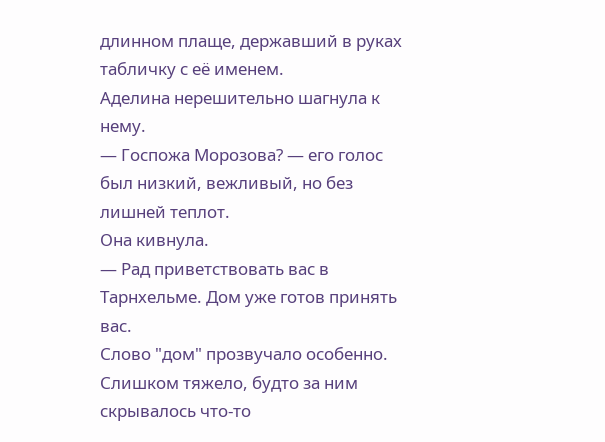длинном плаще, державший в руках табличку с её именем.
Аделина нерешительно шагнула к нему.
— Госпожа Морозова? — его голос был низкий, вежливый, но без лишней теплот.
Она кивнула.
— Рад приветствовать вас в Тарнхельме. Дом уже готов принять вас.
Слово "дом" прозвучало особенно. Слишком тяжело, будто за ним скрывалось что-то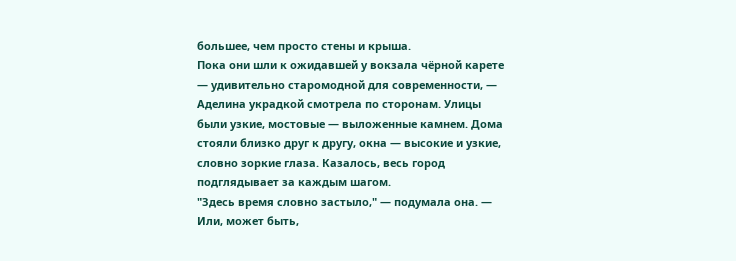большее, чем просто стены и крыша.
Пока они шли к ожидавшей у вокзала чёрной карете — удивительно старомодной для современности, — Аделина украдкой смотрела по сторонам. Улицы были узкие, мостовые — выложенные камнем. Дома стояли близко друг к другу, окна — высокие и узкие, словно зоркие глаза. Казалось, весь город подглядывает за каждым шагом.
"Здесь время словно застыло," — подумала она. — Или, может быть,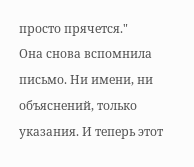просто прячется."
Она снова вспомнила письмо. Ни имени, ни объяснений, только указания. И теперь этот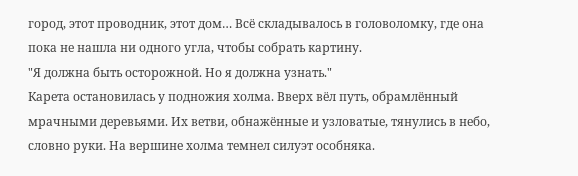город, этот проводник, этот дом… Всё складывалось в головоломку, где она пока не нашла ни одного угла, чтобы собрать картину.
"Я должна быть осторожной. Но я должна узнать."
Карета остановилась у подножия холма. Вверх вёл путь, обрамлённый мрачными деревьями. Их ветви, обнажённые и узловатые, тянулись в небо, словно руки. На вершине холма темнел силуэт особняка.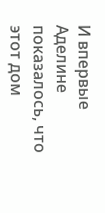И впервые Аделине показалось, что этот дом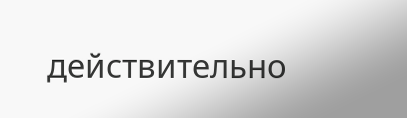действительно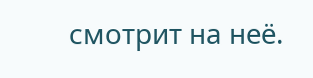смотрит на неё.